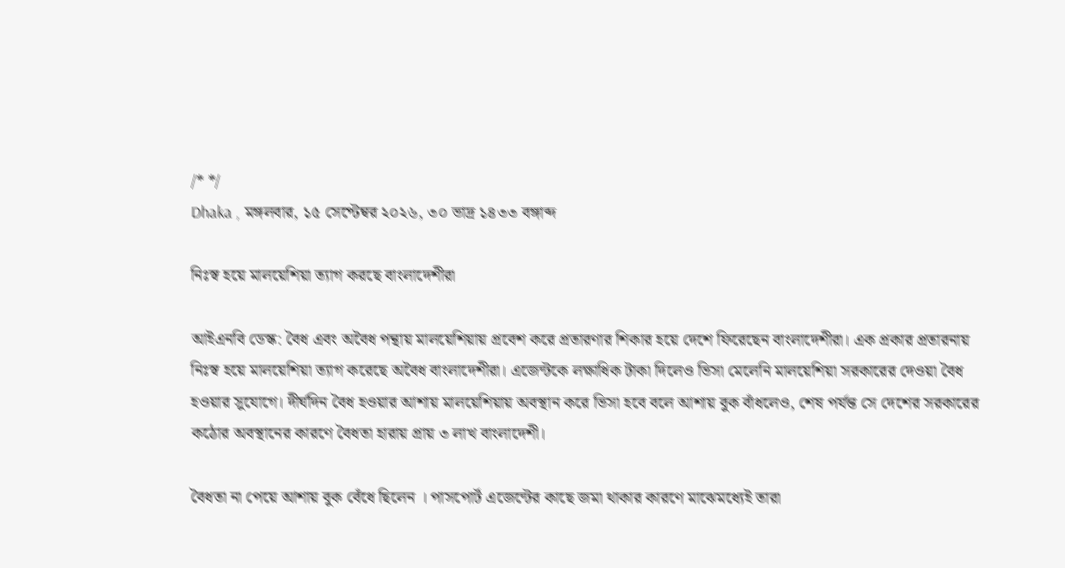/* */
Dhaka , মঙ্গলবার, ১৫ সেপ্টেম্বর ২০২৬, ৩০ ভাদ্র ১৪৩৩ বঙ্গাব্দ

নিঃস্ব হয়ে মালয়েশিয়া ত্যাগ করছে বাংলাদেশীরা

আইএনবি ডেস্ক: বৈধ এবং অবৈধ পন্থায় মালয়েশিয়ায় প্রবেশ করে প্রতারণার শিকার হয়ে দেশে ফিরেছেন বাংলাদেশীরা। এক প্রকার প্রতারনায় নিঃস্ব হয়ে মালয়েশিয়া ত্যাগ করেছে অবৈধ বাংলাদেশীরা। এজেন্টকে লক্ষাধিক টাকা দিলেও ভিসা মেলেনি মালয়েশিয়া সরকারের দেওয়া বৈধ হওয়ার সুযোগে। দীর্ঘদিন বৈধ হওয়ার আশায় মালয়েশিয়ায় অবস্থান করে ভিসা হবে বলে আশায় বুক বাঁধলেও, শেষ পর্যন্ত সে দেশের সরকারের কঠোর অবস্থানের কারণে বৈধতা হারায় প্রায় ৩ লাখ বাংলাদেশী।

বৈধতা না পেয়ে আশায় বুক বেঁধে ছিলেন । পাসপোর্ট এজেন্টের কাছে জমা থাকার কারণে মাঝেমধ্যেই তারা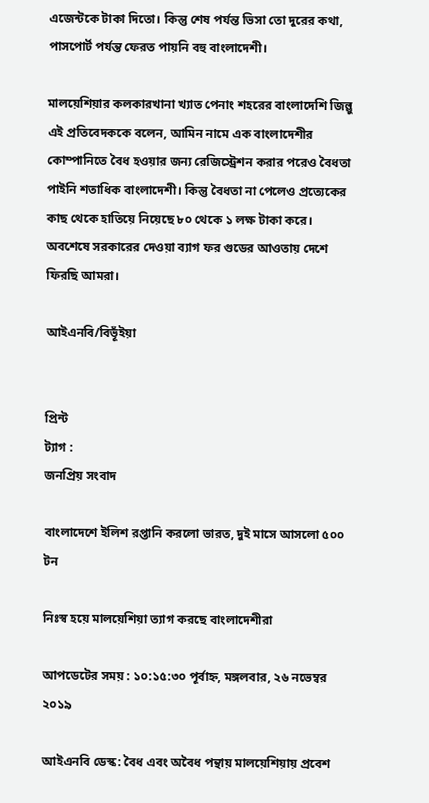এজেন্টকে টাকা দিতো। কিন্তু শেষ পর্যন্ত ভিসা তো দুরের কথা, পাসপোর্ট পর্যন্ত ফেরত পায়নি বহু বাংলাদেশী।

মালয়েশিয়ার কলকারখানা খ্যাত পেনাং শহরের বাংলাদেশি জিল্লু এই প্রতিবেদককে বলেন, আমিন নামে এক বাংলাদেশীর কোম্পানিতে বৈধ হওয়ার জন্য রেজিস্ট্রেশন করার পরেও বৈধতা পাইনি শতাধিক বাংলাদেশী। কিন্তু বৈধতা না পেলেও প্রত্যেকের কাছ থেকে হাতিয়ে নিয়েছে ৮০ থেকে ১ লক্ষ টাকা করে। অবশেষে সরকারের দেওয়া ব্যাগ ফর গুডের আওতায় দেশে ফিরছি আমরা।

আইএনবি/বিভূঁইয়া


প্রিন্ট
ট্যাগ :
জনপ্রিয় সংবাদ

বাংলাদেশে ইলিশ রপ্তানি করলো ভারত, দুই মাসে আসলো ৫০০ টন

নিঃস্ব হয়ে মালয়েশিয়া ত্যাগ করছে বাংলাদেশীরা

আপডেটের সময় : ১০:১৫:৩০ পূর্বাহ্ন, মঙ্গলবার, ২৬ নভেম্বর ২০১৯

আইএনবি ডেস্ক: বৈধ এবং অবৈধ পন্থায় মালয়েশিয়ায় প্রবেশ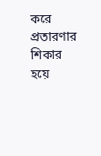করে প্রতারণার শিকার হয়ে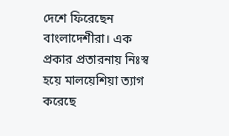দেশে ফিরেছেন বাংলাদেশীরা। এক প্রকার প্রতারনায় নিঃস্ব হয়ে মালয়েশিয়া ত্যাগ করেছে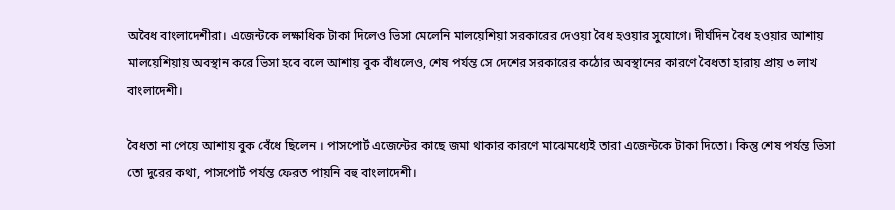অবৈধ বাংলাদেশীরা। এজেন্টকে লক্ষাধিক টাকা দিলেও ভিসা মেলেনি মালয়েশিয়া সরকারের দেওয়া বৈধ হওয়ার সুযোগে। দীর্ঘদিন বৈধ হওয়ার আশায় মালয়েশিয়ায় অবস্থান করে ভিসা হবে বলে আশায় বুক বাঁধলেও, শেষ পর্যন্ত সে দেশের সরকারের কঠোর অবস্থানের কারণে বৈধতা হারায় প্রায় ৩ লাখ বাংলাদেশী।

বৈধতা না পেয়ে আশায় বুক বেঁধে ছিলেন । পাসপোর্ট এজেন্টের কাছে জমা থাকার কারণে মাঝেমধ্যেই তারা এজেন্টকে টাকা দিতো। কিন্তু শেষ পর্যন্ত ভিসা তো দুরের কথা, পাসপোর্ট পর্যন্ত ফেরত পায়নি বহু বাংলাদেশী।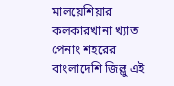মালয়েশিয়ার কলকারখানা খ্যাত পেনাং শহরের বাংলাদেশি জিল্লু এই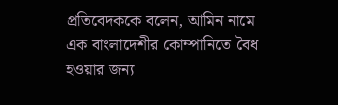প্রতিবেদককে বলেন, আমিন নামে এক বাংলাদেশীর কোম্পানিতে বৈধ হওয়ার জন্য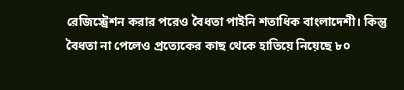রেজিস্ট্রেশন করার পরেও বৈধতা পাইনি শতাধিক বাংলাদেশী। কিন্তু বৈধতা না পেলেও প্রত্যেকের কাছ থেকে হাতিয়ে নিয়েছে ৮০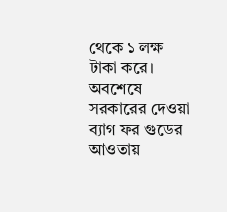থেকে ১ লক্ষ টাকা করে। অবশেষে সরকারের দেওয়া ব্যাগ ফর গুডের আওতায়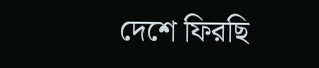দেশে ফিরছি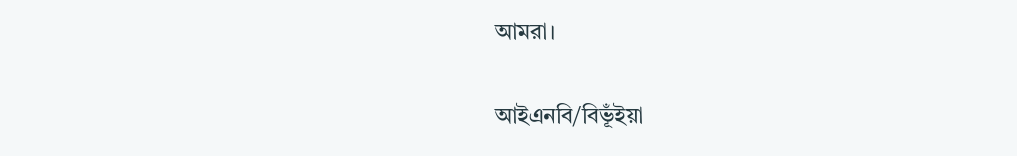আমরা।

আইএনবি/বিভূঁইয়া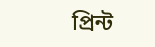প্রিন্ট